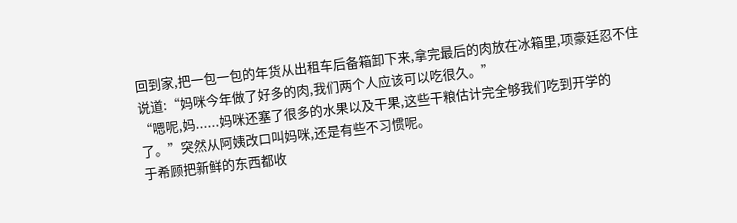回到家,把一包一包的年货从出租车后备箱卸下来,拿完最后的肉放在冰箱里,项豪廷忍不住说道:“妈咪今年做了好多的肉,我们两个人应该可以吃很久。”
“嗯呢,妈......妈咪还塞了很多的水果以及干果,这些干粮估计完全够我们吃到开学的了。”突然从阿姨改口叫妈咪,还是有些不习惯呢。
于希顾把新鲜的东西都收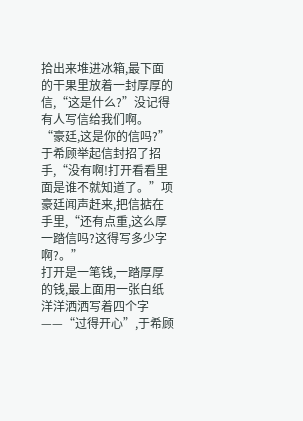拾出来堆进冰箱,最下面的干果里放着一封厚厚的信,“这是什么?”没记得有人写信给我们啊。
“豪廷,这是你的信吗?”于希顾举起信封招了招手,“没有啊!打开看看里面是谁不就知道了。”项豪廷闻声赶来,把信掂在手里,“还有点重,这么厚一踏信吗?这得写多少字啊?。”
打开是一笔钱,一踏厚厚的钱,最上面用一张白纸洋洋洒洒写着四个字——“过得开心”,于希顾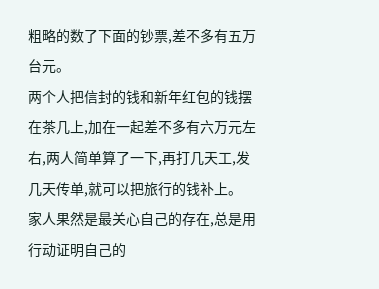粗略的数了下面的钞票,差不多有五万台元。
两个人把信封的钱和新年红包的钱摆在茶几上,加在一起差不多有六万元左右,两人简单算了一下,再打几天工,发几天传单,就可以把旅行的钱补上。
家人果然是最关心自己的存在,总是用行动证明自己的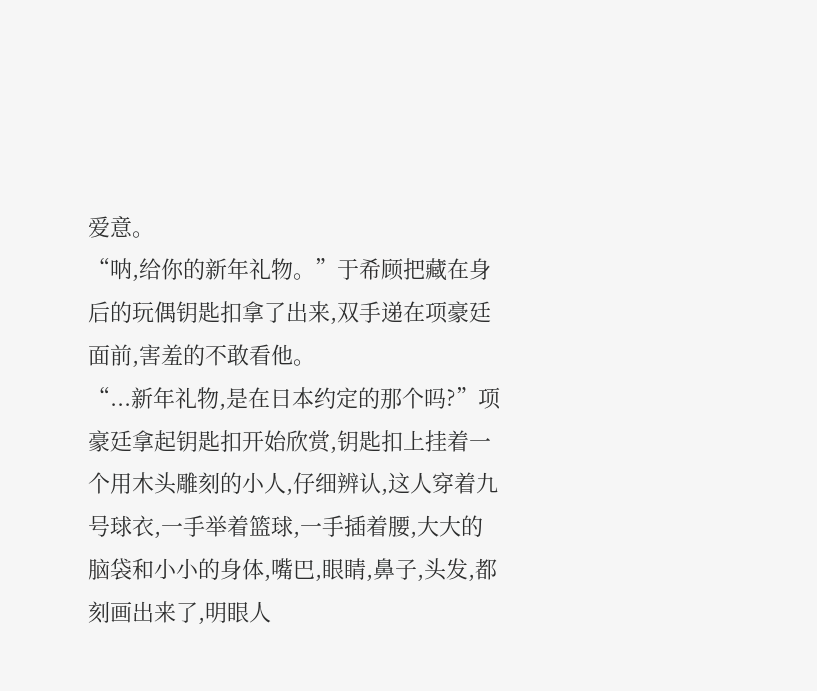爱意。
“呐,给你的新年礼物。”于希顾把藏在身后的玩偶钥匙扣拿了出来,双手递在项豪廷面前,害羞的不敢看他。
“...新年礼物,是在日本约定的那个吗?”项豪廷拿起钥匙扣开始欣赏,钥匙扣上挂着一个用木头雕刻的小人,仔细辨认,这人穿着九号球衣,一手举着篮球,一手插着腰,大大的脑袋和小小的身体,嘴巴,眼睛,鼻子,头发,都刻画出来了,明眼人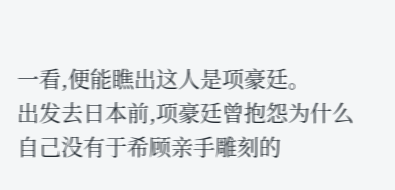一看,便能瞧出这人是项豪廷。
出发去日本前,项豪廷曾抱怨为什么自己没有于希顾亲手雕刻的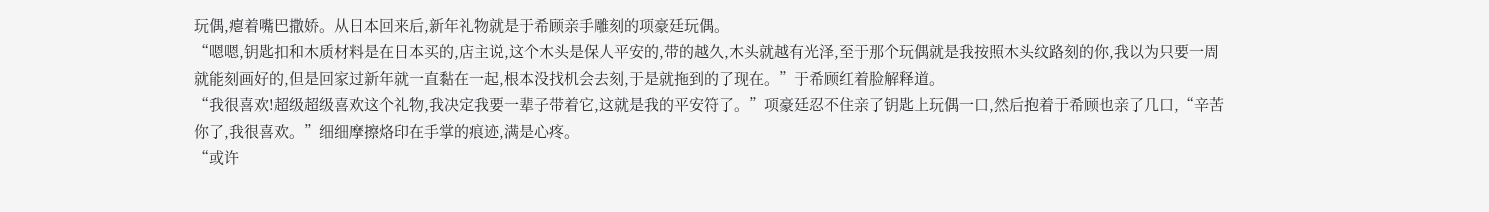玩偶,瘪着嘴巴撒娇。从日本回来后,新年礼物就是于希顾亲手雕刻的项豪廷玩偶。
“嗯嗯,钥匙扣和木质材料是在日本买的,店主说,这个木头是保人平安的,带的越久,木头就越有光泽,至于那个玩偶就是我按照木头纹路刻的你,我以为只要一周就能刻画好的,但是回家过新年就一直黏在一起,根本没找机会去刻,于是就拖到的了现在。”于希顾红着脸解释道。
“我很喜欢!超级超级喜欢这个礼物,我决定我要一辈子带着它,这就是我的平安符了。”项豪廷忍不住亲了钥匙上玩偶一口,然后抱着于希顾也亲了几口,“辛苦你了,我很喜欢。”细细摩擦烙印在手掌的痕迹,满是心疼。
“或许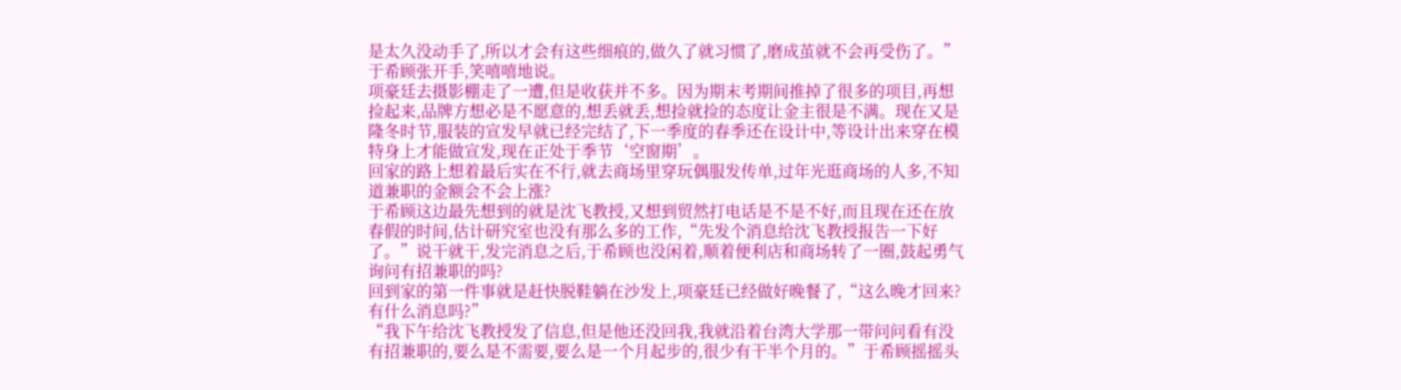是太久没动手了,所以才会有这些细痕的,做久了就习惯了,磨成茧就不会再受伤了。”于希顾张开手,笑嘻嘻地说。
项豪廷去摄影棚走了一遭,但是收获并不多。因为期末考期间推掉了很多的项目,再想捡起来,品牌方想必是不愿意的,想丢就丢,想捡就捡的态度让金主很是不满。现在又是隆冬时节,服装的宣发早就已经完结了,下一季度的春季还在设计中,等设计出来穿在模特身上才能做宣发,现在正处于季节‘空窗期’。
回家的路上想着最后实在不行,就去商场里穿玩偶服发传单,过年光逛商场的人多,不知道兼职的金额会不会上涨?
于希顾这边最先想到的就是沈飞教授,又想到贸然打电话是不是不好,而且现在还在放春假的时间,估计研究室也没有那么多的工作,“先发个消息给沈飞教授报告一下好了。”说干就干,发完消息之后,于希顾也没闲着,顺着便利店和商场转了一圈,鼓起勇气询问有招兼职的吗?
回到家的第一件事就是赶快脱鞋躺在沙发上,项豪廷已经做好晚餐了,“这么晚才回来?有什么消息吗?”
“我下午给沈飞教授发了信息,但是他还没回我,我就沿着台湾大学那一带问问看有没有招兼职的,要么是不需要,要么是一个月起步的,很少有干半个月的。”于希顾摇摇头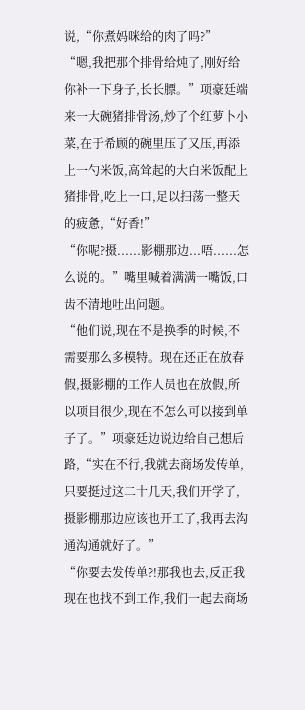说,“你煮妈咪给的肉了吗?”
“嗯,我把那个排骨给炖了,刚好给你补一下身子,长长膘。”项豪廷端来一大碗猪排骨汤,炒了个红萝卜小菜,在于希顾的碗里压了又压,再添上一勺米饭,高耸起的大白米饭配上猪排骨,吃上一口,足以扫荡一整天的疲惫,“好香!”
“你呢?摄......影棚那边...唔......怎么说的。”嘴里喊着满满一嘴饭,口齿不清地吐出问题。
“他们说,现在不是换季的时候,不需要那么多模特。现在还正在放春假,摄影棚的工作人员也在放假,所以项目很少,现在不怎么可以接到单子了。”项豪廷边说边给自己想后路,“实在不行,我就去商场发传单,只要挺过这二十几天,我们开学了,摄影棚那边应该也开工了,我再去沟通沟通就好了。”
“你要去发传单?!那我也去,反正我现在也找不到工作,我们一起去商场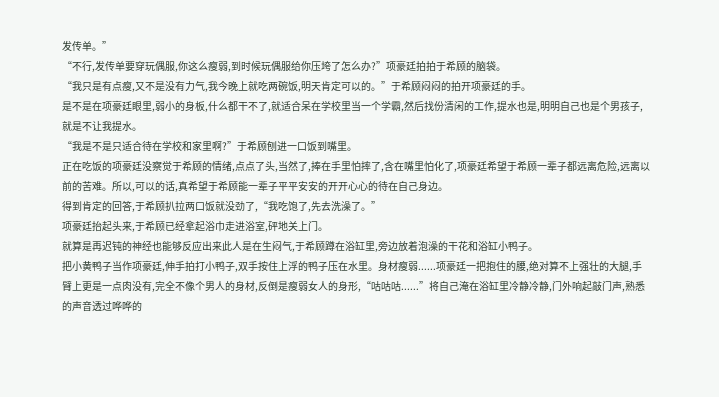发传单。”
“不行,发传单要穿玩偶服,你这么瘦弱,到时候玩偶服给你压垮了怎么办?”项豪廷拍拍于希顾的脑袋。
“我只是有点瘦,又不是没有力气,我今晚上就吃两碗饭,明天肯定可以的。”于希顾闷闷的拍开项豪廷的手。
是不是在项豪廷眼里,弱小的身板,什么都干不了,就适合呆在学校里当一个学霸,然后找份清闲的工作,提水也是,明明自己也是个男孩子,就是不让我提水。
“我是不是只适合待在学校和家里啊?”于希顾刨进一口饭到嘴里。
正在吃饭的项豪廷没察觉于希顾的情绪,点点了头,当然了,捧在手里怕摔了,含在嘴里怕化了,项豪廷希望于希顾一辈子都远离危险,远离以前的苦难。所以,可以的话,真希望于希顾能一辈子平平安安的开开心心的待在自己身边。
得到肯定的回答,于希顾扒拉两口饭就没劲了,“我吃饱了,先去洗澡了。”
项豪廷抬起头来,于希顾已经拿起浴巾走进浴室,砰地关上门。
就算是再迟钝的神经也能够反应出来此人是在生闷气,于希顾蹲在浴缸里,旁边放着泡澡的干花和浴缸小鸭子。
把小黄鸭子当作项豪廷,伸手拍打小鸭子,双手按住上浮的鸭子压在水里。身材瘦弱......项豪廷一把抱住的腰,绝对算不上强壮的大腿,手臂上更是一点肉没有,完全不像个男人的身材,反倒是瘦弱女人的身形,“咕咕咕......”将自己淹在浴缸里冷静冷静,门外响起敲门声,熟悉的声音透过哗哗的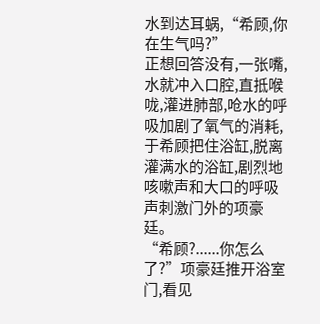水到达耳蜗,“希顾,你在生气吗?”
正想回答没有,一张嘴,水就冲入口腔,直抵喉咙,灌进肺部,呛水的呼吸加剧了氧气的消耗,于希顾把住浴缸,脱离灌满水的浴缸,剧烈地咳嗽声和大口的呼吸声刺激门外的项豪廷。
“希顾?......你怎么了?”项豪廷推开浴室门,看见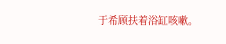于希顾扶着浴缸咳嗽。